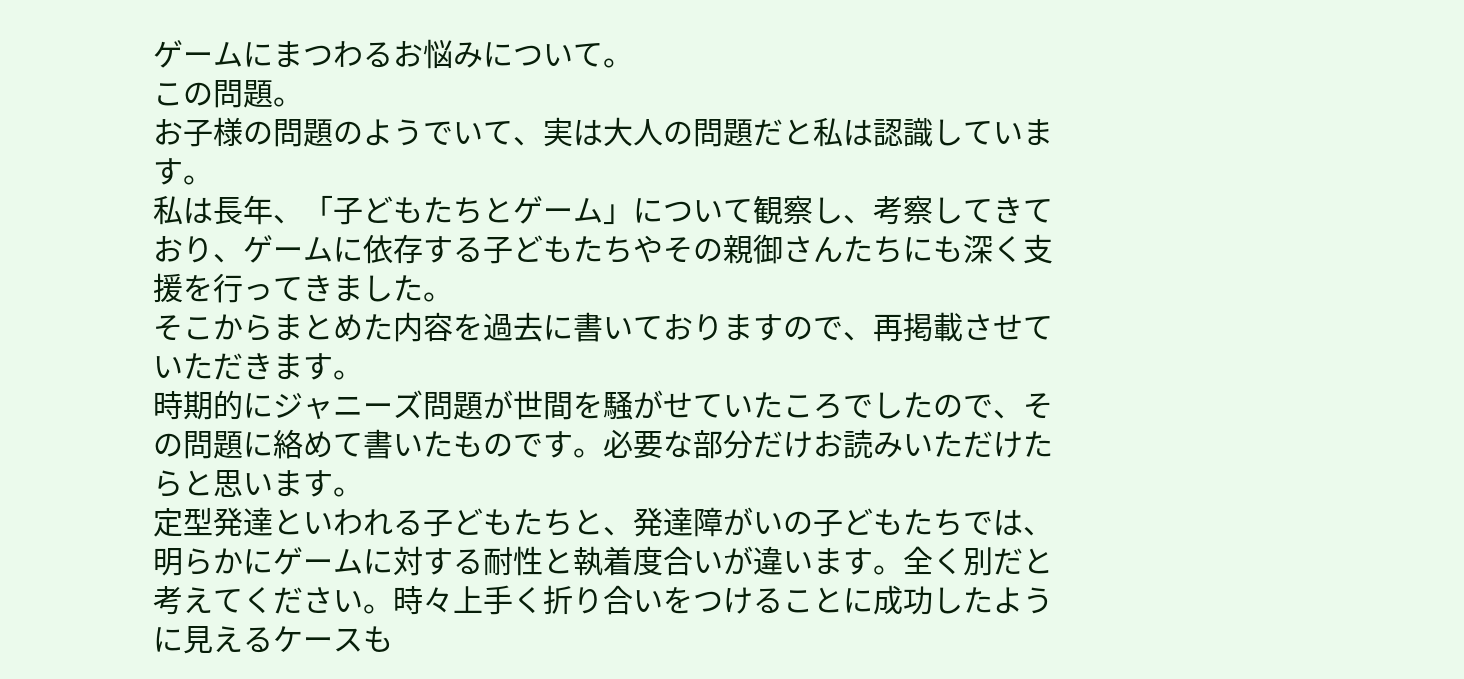ゲームにまつわるお悩みについて。
この問題。
お子様の問題のようでいて、実は大人の問題だと私は認識しています。
私は長年、「子どもたちとゲーム」について観察し、考察してきており、ゲームに依存する子どもたちやその親御さんたちにも深く支援を行ってきました。
そこからまとめた内容を過去に書いておりますので、再掲載させていただきます。
時期的にジャニーズ問題が世間を騒がせていたころでしたので、その問題に絡めて書いたものです。必要な部分だけお読みいただけたらと思います。
定型発達といわれる子どもたちと、発達障がいの子どもたちでは、明らかにゲームに対する耐性と執着度合いが違います。全く別だと考えてください。時々上手く折り合いをつけることに成功したように見えるケースも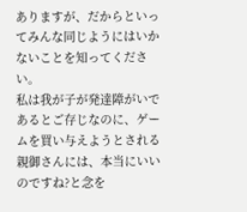ありますが、だからといってみんな同じようにはいかないことを知ってください。
私は我が子が発達障がいであるとご存じなのに、ゲームを買い与えようとされる親御さんには、本当にいいのですね?と念を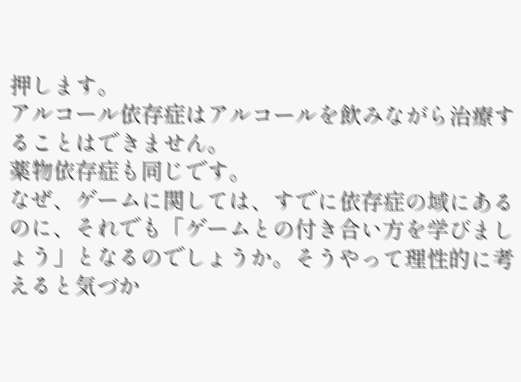押します。
アルコール依存症はアルコールを飲みながら治療することはできません。
薬物依存症も同じです。
なぜ、ゲームに関しては、すでに依存症の域にあるのに、それでも「ゲームとの付き合い方を学びましょう」となるのでしょうか。そうやって理性的に考えると気づか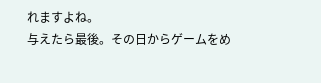れますよね。
与えたら最後。その日からゲームをめ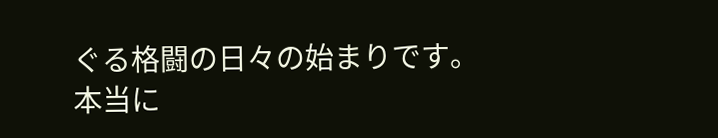ぐる格闘の日々の始まりです。
本当に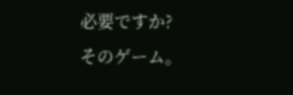必要ですか?
そのゲーム。